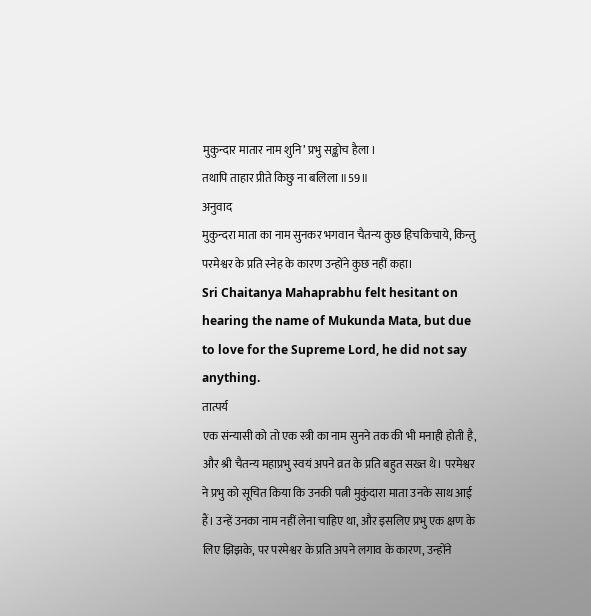मुकुन्दार मातार नाम शुनि’ प्रभु सङ्कोच हैला ।
तथापि ताहार प्रीते किछु ना बलिला ॥59॥
अनुवाद
मुकुन्दरा माता का नाम सुनकर भगवान चैतन्य कुछ हिचकिचाये, किन्तु परमेश्वर के प्रति स्नेह के कारण उन्होंने कुछ नहीं कहा।
Sri Chaitanya Mahaprabhu felt hesitant on hearing the name of Mukunda Mata, but due to love for the Supreme Lord, he did not say anything.
तात्पर्य
एक संन्यासी को तो एक स्त्री का नाम सुनने तक की भी मनाही होती है, और श्री चैतन्य महाप्रभु स्वयं अपने व्रत के प्रति बहुत सख्त थे। परमेश्वर ने प्रभु को सूचित किया कि उनकी पत्नी मुकुंदारा माता उनके साथ आई हैं। उन्हें उनका नाम नहीं लेना चाहिए था, और इसलिए प्रभु एक क्षण के लिए झिझके, पर परमेश्वर के प्रति अपने लगाव के कारण, उन्होंने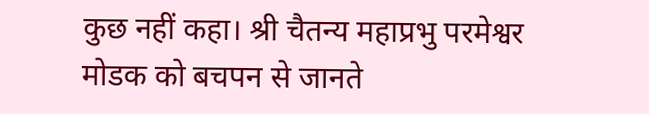कुछ नहीं कहा। श्री चैतन्य महाप्रभु परमेश्वर मोडक को बचपन से जानते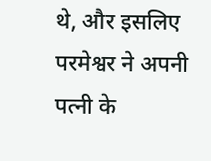थे, और इसलिए परमेश्वर ने अपनी पत्नी के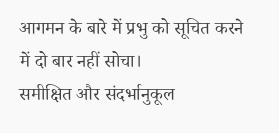आगमन के बारे में प्रभु को सूचित करने में दो बार नहीं सोचा।
समीक्षित और संदर्भानुकूल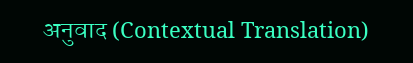अनुवाद (Contextual Translation)